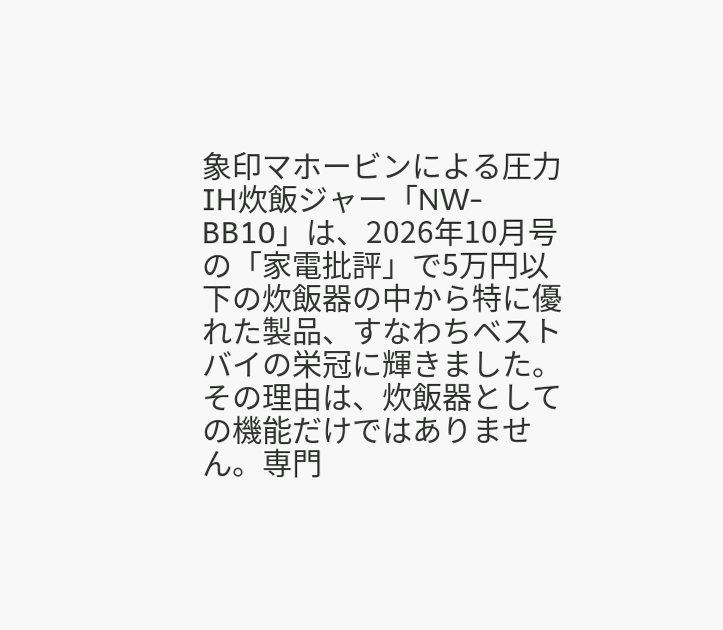象印マホービンによる圧力IH炊飯ジャー「NW-BB10」は、2026年10月号の「家電批評」で5万円以下の炊飯器の中から特に優れた製品、すなわちベストバイの栄冠に輝きました。その理由は、炊飯器としての機能だけではありません。専門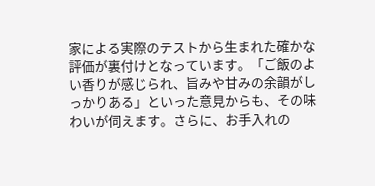家による実際のテストから生まれた確かな評価が裏付けとなっています。「ご飯のよい香りが感じられ、旨みや甘みの余韻がしっかりある」といった意見からも、その味わいが伺えます。さらに、お手入れの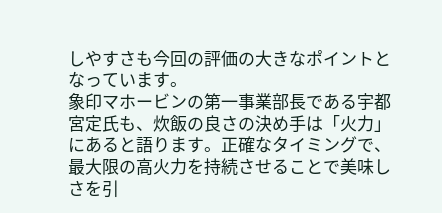しやすさも今回の評価の大きなポイントとなっています。
象印マホービンの第一事業部長である宇都宮定氏も、炊飯の良さの決め手は「火力」にあると語ります。正確なタイミングで、最大限の高火力を持続させることで美味しさを引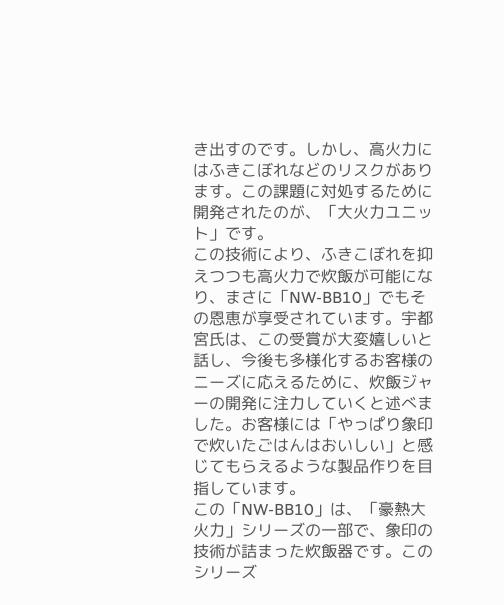き出すのです。しかし、高火力にはふきこぼれなどのリスクがあります。この課題に対処するために開発されたのが、「大火力ユニット」です。
この技術により、ふきこぼれを抑えつつも高火力で炊飯が可能になり、まさに「NW-BB10」でもその恩恵が享受されています。宇都宮氏は、この受賞が大変嬉しいと話し、今後も多様化するお客様のニーズに応えるために、炊飯ジャーの開発に注力していくと述べました。お客様には「やっぱり象印で炊いたごはんはおいしい」と感じてもらえるような製品作りを目指しています。
この「NW-BB10」は、「豪熱大火力」シリーズの一部で、象印の技術が詰まった炊飯器です。このシリーズ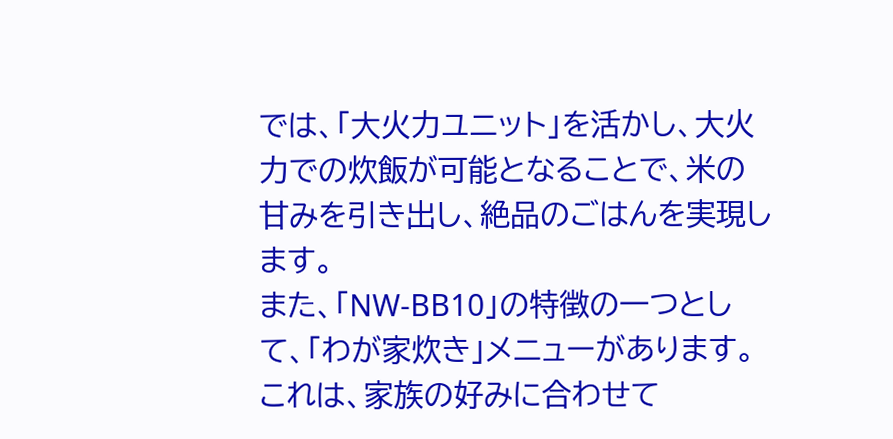では、「大火力ユニット」を活かし、大火力での炊飯が可能となることで、米の甘みを引き出し、絶品のごはんを実現します。
また、「NW-BB10」の特徴の一つとして、「わが家炊き」メニューがあります。これは、家族の好みに合わせて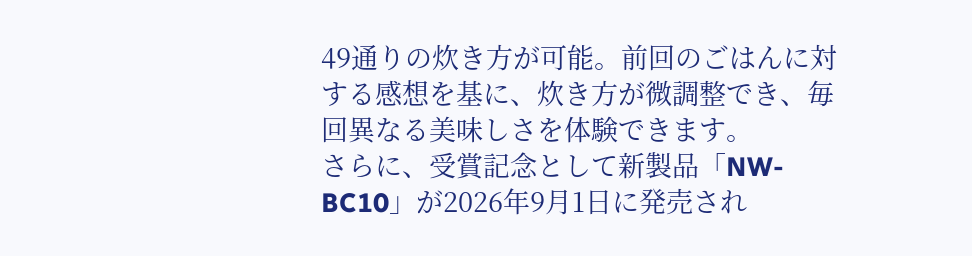49通りの炊き方が可能。前回のごはんに対する感想を基に、炊き方が微調整でき、毎回異なる美味しさを体験できます。
さらに、受賞記念として新製品「NW-BC10」が2026年9月1日に発売され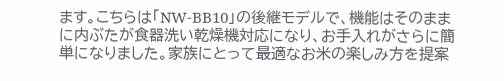ます。こちらは「NW-BB10」の後継モデルで、機能はそのままに内ぶたが食器洗い乾燥機対応になり、お手入れがさらに簡単になりました。家族にとって最適なお米の楽しみ方を提案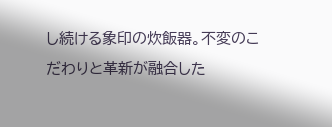し続ける象印の炊飯器。不変のこだわりと革新が融合した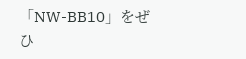「NW-BB10」をぜひ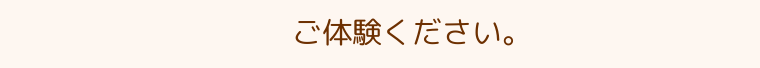ご体験ください。